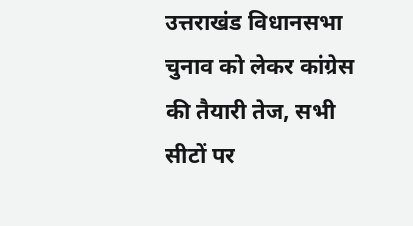उत्तराखंड विधानसभा चुनाव को लेकर कांग्रेस की तैयारी तेज, सभी सीटों पर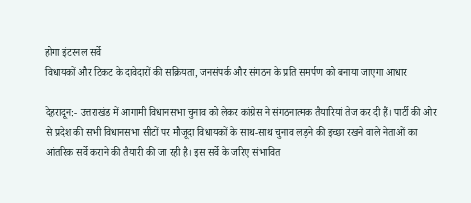होगा इंटरनल सर्वे
विधायकों और टिकट के दावेदारों की सक्रियता, जनसंपर्क और संगठन के प्रति समर्पण को बनाया जाएगा आधार

देहरादून:- उत्तराखंड में आगामी विधानसभा चुनाव को लेकर कांग्रेस ने संगठनात्मक तैयारियां तेज कर दी हैं। पार्टी की ओर से प्रदेश की सभी विधानसभा सीटों पर मौजूदा विधायकों के साथ-साथ चुनाव लड़ने की इच्छा रखने वाले नेताओं का आंतरिक सर्वे कराने की तैयारी की जा रही है। इस सर्वे के जरिए संभावित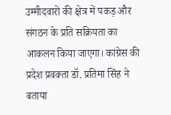उम्मीदवारों की क्षेत्र में पकड़ और संगठन के प्रति सक्रियता का आकलन किया जाएगा। कांग्रेस की प्रदेश प्रवक्ता डॉ. प्रतिमा सिंह ने बताया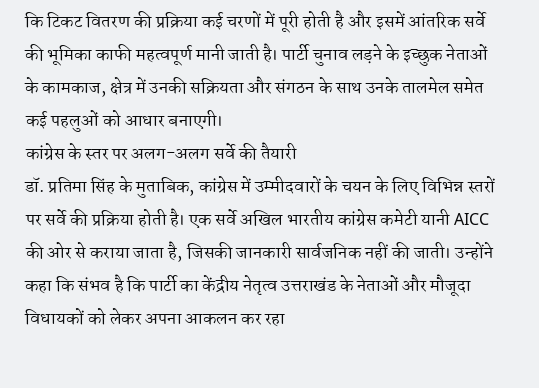कि टिकट वितरण की प्रक्रिया कई चरणों में पूरी होती है और इसमें आंतरिक सर्वे की भूमिका काफी महत्वपूर्ण मानी जाती है। पार्टी चुनाव लड़ने के इच्छुक नेताओं के कामकाज, क्षेत्र में उनकी सक्रियता और संगठन के साथ उनके तालमेल समेत कई पहलुओं को आधार बनाएगी।
कांग्रेस के स्तर पर अलग-अलग सर्वे की तैयारी
डॉ. प्रतिमा सिंह के मुताबिक, कांग्रेस में उम्मीदवारों के चयन के लिए विभिन्न स्तरों पर सर्वे की प्रक्रिया होती है। एक सर्वे अखिल भारतीय कांग्रेस कमेटी यानी AICC की ओर से कराया जाता है, जिसकी जानकारी सार्वजनिक नहीं की जाती। उन्होंने कहा कि संभव है कि पार्टी का केंद्रीय नेतृत्व उत्तराखंड के नेताओं और मौजूदा विधायकों को लेकर अपना आकलन कर रहा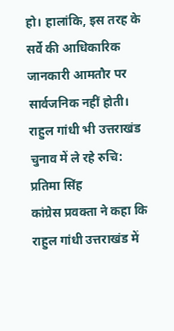हो। हालांकि, इस तरह के सर्वे की आधिकारिक जानकारी आमतौर पर सार्वजनिक नहीं होती।
राहुल गांधी भी उत्तराखंड चुनाव में ले रहे रुचि: प्रतिमा सिंह
कांग्रेस प्रवक्ता ने कहा कि राहुल गांधी उत्तराखंड में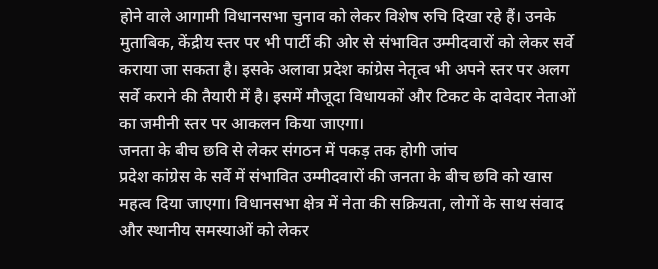होने वाले आगामी विधानसभा चुनाव को लेकर विशेष रुचि दिखा रहे हैं। उनके मुताबिक, केंद्रीय स्तर पर भी पार्टी की ओर से संभावित उम्मीदवारों को लेकर सर्वे कराया जा सकता है। इसके अलावा प्रदेश कांग्रेस नेतृत्व भी अपने स्तर पर अलग सर्वे कराने की तैयारी में है। इसमें मौजूदा विधायकों और टिकट के दावेदार नेताओं का जमीनी स्तर पर आकलन किया जाएगा।
जनता के बीच छवि से लेकर संगठन में पकड़ तक होगी जांच
प्रदेश कांग्रेस के सर्वे में संभावित उम्मीदवारों की जनता के बीच छवि को खास महत्व दिया जाएगा। विधानसभा क्षेत्र में नेता की सक्रियता, लोगों के साथ संवाद और स्थानीय समस्याओं को लेकर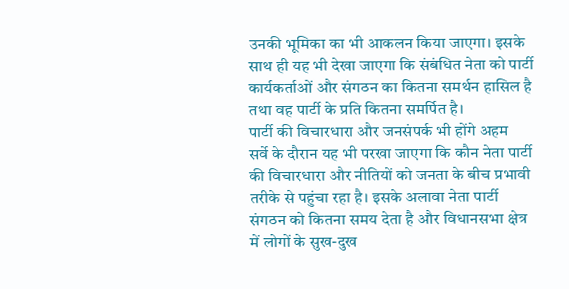उनकी भूमिका का भी आकलन किया जाएगा। इसके साथ ही यह भी देखा जाएगा कि संबंधित नेता को पार्टी कार्यकर्ताओं और संगठन का कितना समर्थन हासिल है तथा वह पार्टी के प्रति कितना समर्पित है।
पार्टी की विचारधारा और जनसंपर्क भी होंगे अहम
सर्वे के दौरान यह भी परखा जाएगा कि कौन नेता पार्टी की विचारधारा और नीतियों को जनता के बीच प्रभावी तरीके से पहुंचा रहा है। इसके अलावा नेता पार्टी संगठन को कितना समय देता है और विधानसभा क्षेत्र में लोगों के सुख-दुख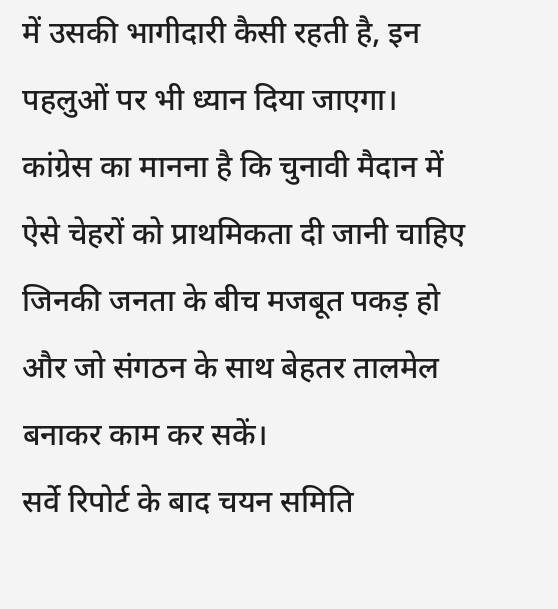में उसकी भागीदारी कैसी रहती है, इन पहलुओं पर भी ध्यान दिया जाएगा। कांग्रेस का मानना है कि चुनावी मैदान में ऐसे चेहरों को प्राथमिकता दी जानी चाहिए जिनकी जनता के बीच मजबूत पकड़ हो और जो संगठन के साथ बेहतर तालमेल बनाकर काम कर सकें।
सर्वे रिपोर्ट के बाद चयन समिति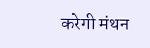करेगी मंथन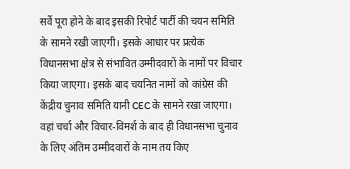सर्वे पूरा होने के बाद इसकी रिपोर्ट पार्टी की चयन समिति के सामने रखी जाएगी। इसके आधार पर प्रत्येक विधानसभा क्षेत्र से संभावित उम्मीदवारों के नामों पर विचार किया जाएगा। इसके बाद चयनित नामों को कांग्रेस की केंद्रीय चुनाव समिति यानी CEC के सामने रखा जाएगा। वहां चर्चा और विचार-विमर्श के बाद ही विधानसभा चुनाव के लिए अंतिम उम्मीदवारों के नाम तय किए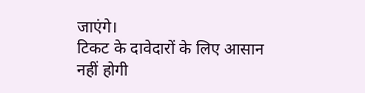जाएंगे।
टिकट के दावेदारों के लिए आसान नहीं होगी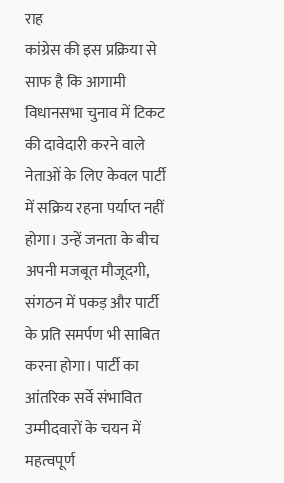राह
कांग्रेस की इस प्रक्रिया से साफ है कि आगामी विधानसभा चुनाव में टिकट की दावेदारी करने वाले नेताओं के लिए केवल पार्टी में सक्रिय रहना पर्याप्त नहीं होगा। उन्हें जनता के बीच अपनी मजबूत मौजूदगी, संगठन में पकड़ और पार्टी के प्रति समर्पण भी साबित करना होगा। पार्टी का आंतरिक सर्वे संभावित उम्मीदवारों के चयन में महत्वपूर्ण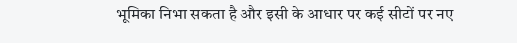भूमिका निभा सकता है और इसी के आधार पर कई सीटों पर नए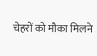चेहरों को मौका मिलने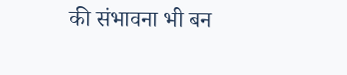की संभावना भी बन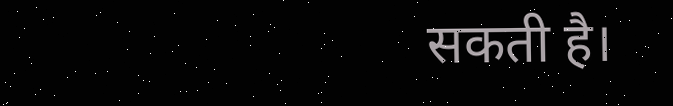सकती है।